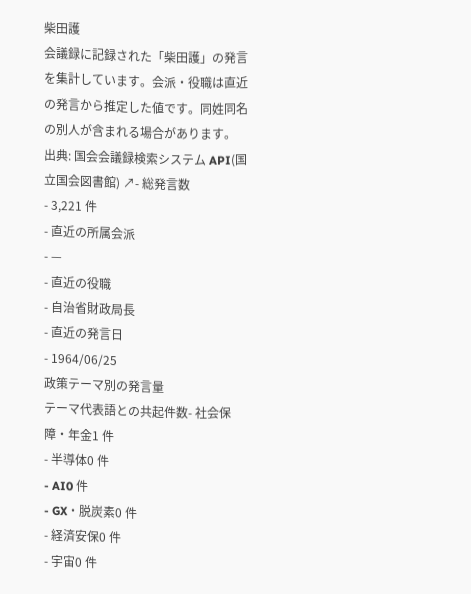柴田護
会議録に記録された「柴田護」の発言を集計しています。会派・役職は直近の発言から推定した値です。同姓同名の別人が含まれる場合があります。
出典: 国会会議録検索システム API(国立国会図書館) ↗- 総発言数
- 3,221 件
- 直近の所属会派
- —
- 直近の役職
- 自治省財政局長
- 直近の発言日
- 1964/06/25
政策テーマ別の発言量
テーマ代表語との共起件数- 社会保障・年金1 件
- 半導体0 件
- AI0 件
- GX・脱炭素0 件
- 経済安保0 件
- 宇宙0 件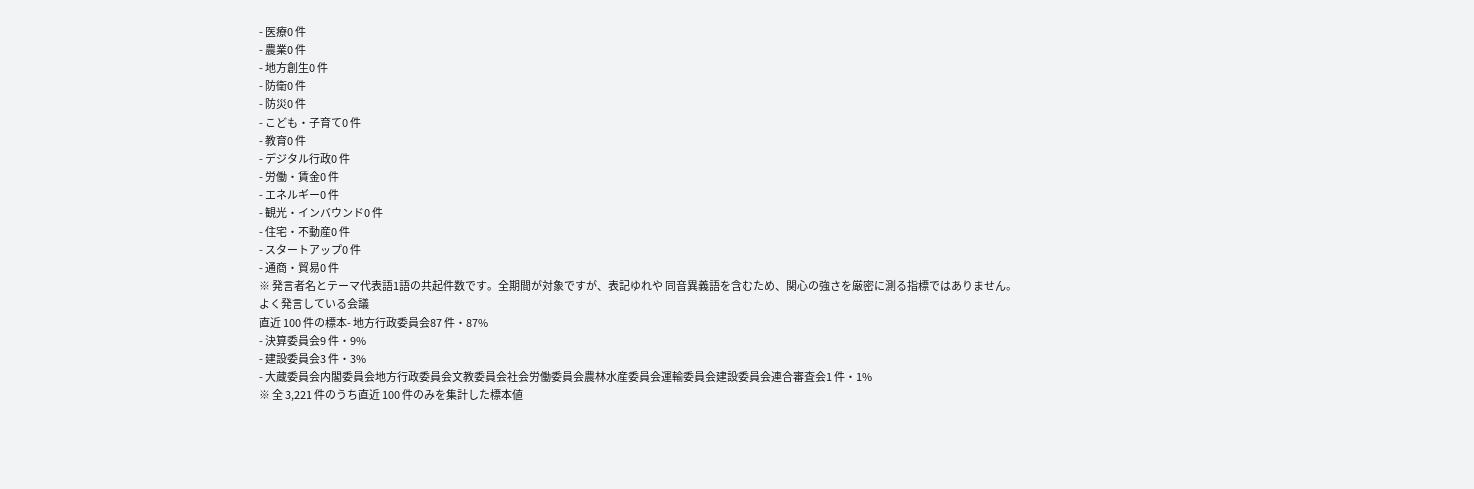- 医療0 件
- 農業0 件
- 地方創生0 件
- 防衛0 件
- 防災0 件
- こども・子育て0 件
- 教育0 件
- デジタル行政0 件
- 労働・賃金0 件
- エネルギー0 件
- 観光・インバウンド0 件
- 住宅・不動産0 件
- スタートアップ0 件
- 通商・貿易0 件
※ 発言者名とテーマ代表語1語の共起件数です。全期間が対象ですが、表記ゆれや 同音異義語を含むため、関心の強さを厳密に測る指標ではありません。
よく発言している会議
直近 100 件の標本- 地方行政委員会87 件・87%
- 決算委員会9 件・9%
- 建設委員会3 件・3%
- 大蔵委員会内閣委員会地方行政委員会文教委員会社会労働委員会農林水産委員会運輸委員会建設委員会連合審査会1 件・1%
※ 全 3,221 件のうち直近 100 件のみを集計した標本値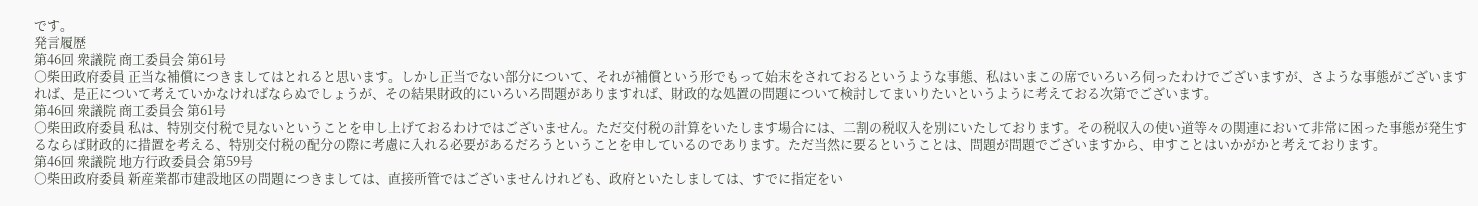です。
発言履歴
第46回 衆議院 商工委員会 第61号
○柴田政府委員 正当な補償につきましてはとれると思います。しかし正当でない部分について、それが補償という形でもって始末をされておるというような事態、私はいまこの席でいろいろ伺ったわけでございますが、さような事態がございますれば、是正について考えていかなければならぬでしょうが、その結果財政的にいろいろ問題がありますれば、財政的な処置の問題について検討してまいりたいというように考えておる次第でございます。
第46回 衆議院 商工委員会 第61号
○柴田政府委員 私は、特別交付税で見ないということを申し上げておるわけではございません。ただ交付税の計算をいたします場合には、二割の税収入を別にいたしております。その税収入の使い道等々の関連において非常に困った事態が発生するならば財政的に措置を考える、特別交付税の配分の際に考慮に入れる必要があるだろうということを申しているのであります。ただ当然に要るということは、問題が問題でございますから、申すことはいかがかと考えております。
第46回 衆議院 地方行政委員会 第59号
○柴田政府委員 新産業都市建設地区の問題につきましては、直接所管ではございませんけれども、政府といたしましては、すでに指定をい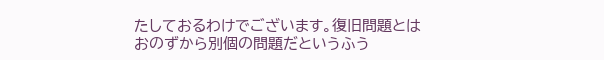たしておるわけでございます。復旧問題とはおのずから別個の問題だというふう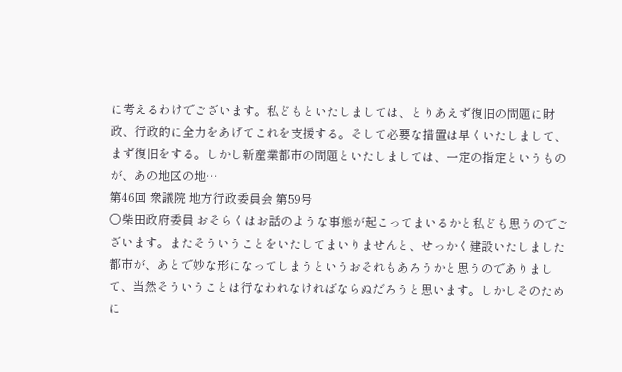に考えるわけでございます。私どもといたしましては、とりあえず復旧の問題に財政、行政的に全力をあげてこれを支援する。そして必要な措置は早くいたしまして、まず復旧をする。しかし新産業都市の問題といたしましては、一定の指定というものが、あの地区の地…
第46回 衆議院 地方行政委員会 第59号
○柴田政府委員 おそらくはお話のような事態が起こってまいるかと私ども思うのでございます。またそういうことをいたしてまいりませんと、せっかく建設いたしました都市が、あとで妙な形になってしまうというおそれもあろうかと思うのでありまして、当然そういうことは行なわれなければならぬだろうと思います。しかしそのために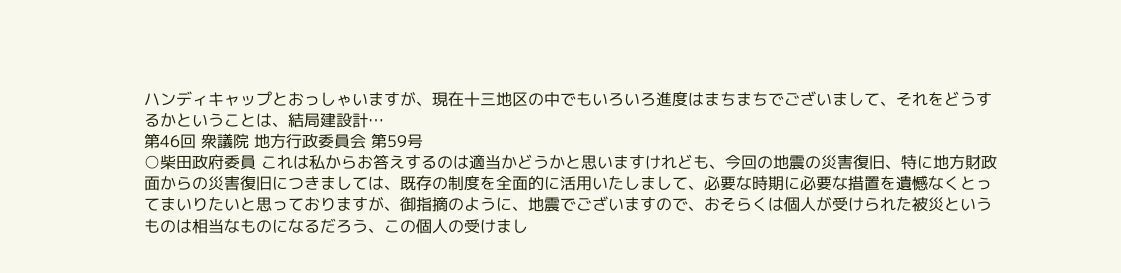ハンディキャップとおっしゃいますが、現在十三地区の中でもいろいろ進度はまちまちでございまして、それをどうするかということは、結局建設計…
第46回 衆議院 地方行政委員会 第59号
○柴田政府委員 これは私からお答えするのは適当かどうかと思いますけれども、今回の地震の災害復旧、特に地方財政面からの災害復旧につきましては、既存の制度を全面的に活用いたしまして、必要な時期に必要な措置を遺憾なくとってまいりたいと思っておりますが、御指摘のように、地震でございますので、おそらくは個人が受けられた被災というものは相当なものになるだろう、この個人の受けまし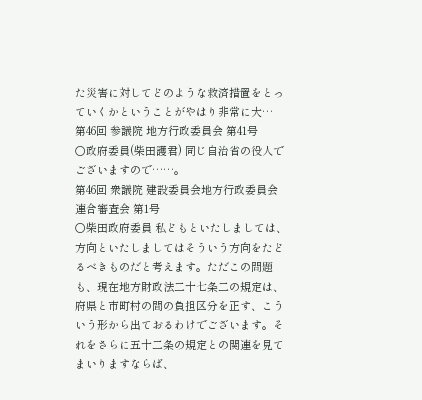た災害に対してどのような救済措置をとっていくかということがやはり非常に大…
第46回 参議院 地方行政委員会 第41号
○政府委員(柴田護君) 同じ自治省の役人でございますので……。
第46回 衆議院 建設委員会地方行政委員会連合審査会 第1号
○柴田政府委員 私どもといたしましては、方向といたしましてはそういう方向をたどるべきものだと考えます。ただこの問題も、現在地方財政法二十七条二の規定は、府県と市町村の間の負担区分を正す、こういう形から出ておるわけでございます。それをさらに五十二条の規定との関連を見てまいりますならば、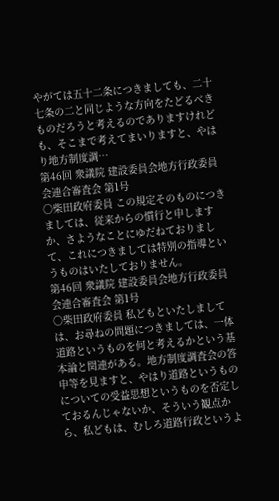やがては五十二条につきましても、二十七条の二と同じような方向をたどるべきものだろうと考えるのでありますけれども、そこまで考えてまいりますと、やはり地方制度調…
第46回 衆議院 建設委員会地方行政委員会連合審査会 第1号
○柴田政府委員 この規定そのものにつきましては、従来からの慣行と申しますか、さようなことにゆだねておりまして、これにつきましては特別の指導というものはいたしておりません。
第46回 衆議院 建設委員会地方行政委員会連合審査会 第1号
○柴田政府委員 私どもといたしましては、お尋ねの問題につきましては、一体道路というものを何と考えるかという基本論と関連がある。地方制度調査会の答申等を見ますと、やはり道路というものについての受益思想というものを否定しておるんじゃないか、そういう観点から、私どもは、むしろ道路行政というよ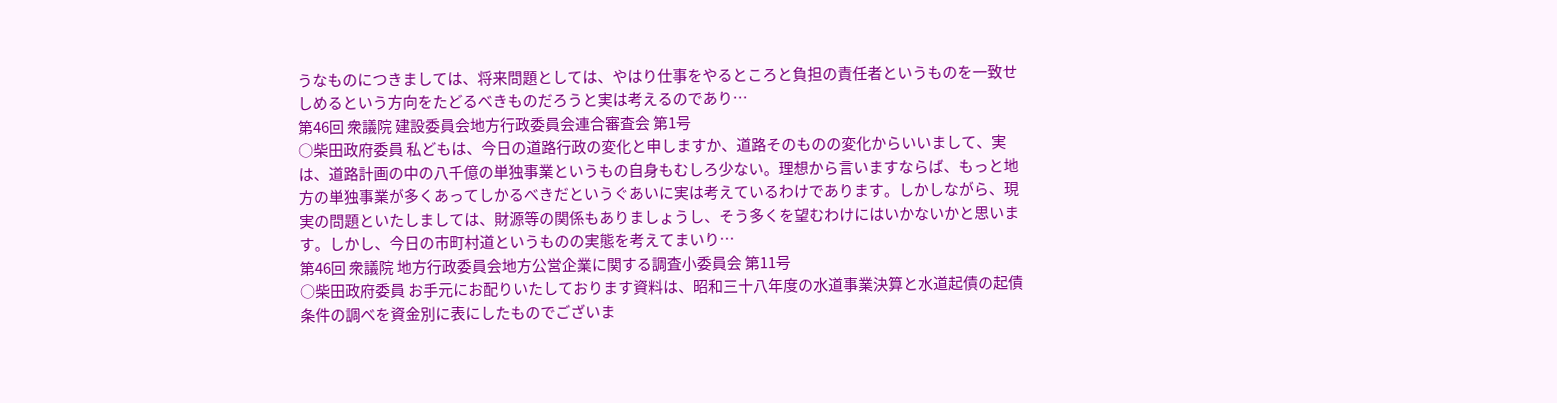うなものにつきましては、将来問題としては、やはり仕事をやるところと負担の責任者というものを一致せしめるという方向をたどるべきものだろうと実は考えるのであり…
第46回 衆議院 建設委員会地方行政委員会連合審査会 第1号
○柴田政府委員 私どもは、今日の道路行政の変化と申しますか、道路そのものの変化からいいまして、実は、道路計画の中の八千億の単独事業というもの自身もむしろ少ない。理想から言いますならば、もっと地方の単独事業が多くあってしかるべきだというぐあいに実は考えているわけであります。しかしながら、現実の問題といたしましては、財源等の関係もありましょうし、そう多くを望むわけにはいかないかと思います。しかし、今日の市町村道というものの実態を考えてまいり…
第46回 衆議院 地方行政委員会地方公営企業に関する調査小委員会 第11号
○柴田政府委員 お手元にお配りいたしております資料は、昭和三十八年度の水道事業決算と水道起債の起債条件の調べを資金別に表にしたものでございま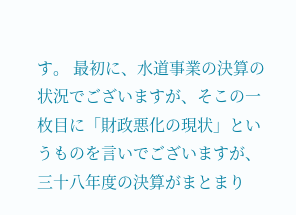す。 最初に、水道事業の決算の状況でございますが、そこの一枚目に「財政悪化の現状」というものを言いでございますが、三十八年度の決算がまとまり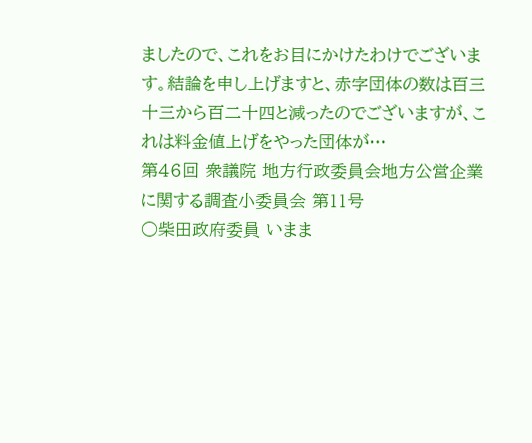ましたので、これをお目にかけたわけでございます。結論を申し上げますと、赤字団体の数は百三十三から百二十四と減ったのでございますが、これは料金値上げをやった団体が…
第46回 衆議院 地方行政委員会地方公営企業に関する調査小委員会 第11号
○柴田政府委員 いまま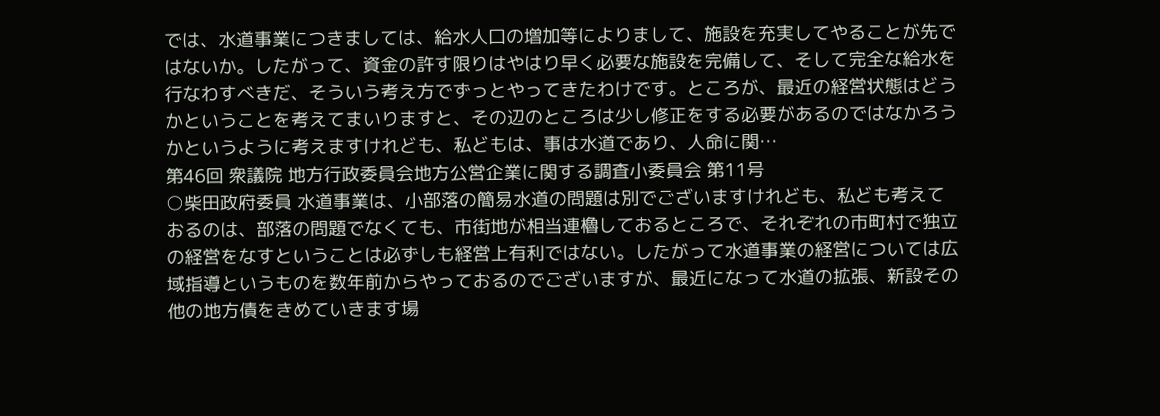では、水道事業につきましては、給水人口の増加等によりまして、施設を充実してやることが先ではないか。したがって、資金の許す限りはやはり早く必要な施設を完備して、そして完全な給水を行なわすべきだ、そういう考え方でずっとやってきたわけです。ところが、最近の経営状態はどうかということを考えてまいりますと、その辺のところは少し修正をする必要があるのではなかろうかというように考えますけれども、私どもは、事は水道であり、人命に関…
第46回 衆議院 地方行政委員会地方公営企業に関する調査小委員会 第11号
○柴田政府委員 水道事業は、小部落の簡易水道の問題は別でございますけれども、私ども考えておるのは、部落の問題でなくても、市街地が相当連櫓しておるところで、それぞれの市町村で独立の経営をなすということは必ずしも経営上有利ではない。したがって水道事業の経営については広域指導というものを数年前からやっておるのでございますが、最近になって水道の拡張、新設その他の地方債をきめていきます場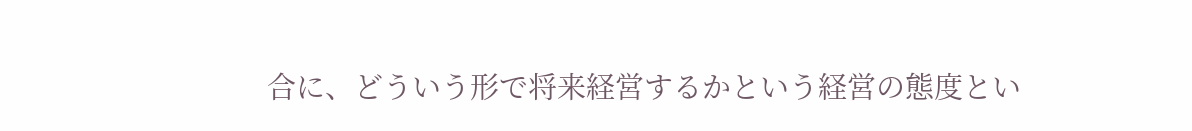合に、どういう形で将来経営するかという経営の態度とい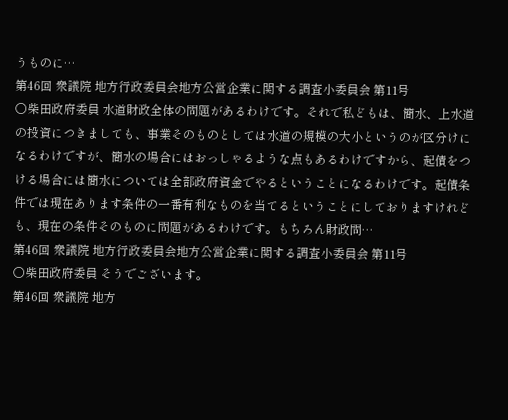うものに…
第46回 衆議院 地方行政委員会地方公営企業に関する調査小委員会 第11号
○柴田政府委員 水道財政全体の問題があるわけです。それで私どもは、簡水、上水道の投資につきましても、事業そのものとしては水道の規模の大小というのが区分けになるわけですが、簡水の場合にはおっしゃるような点もあるわけですから、起債をつける場合には簡水については全部政府資金でやるということになるわけです。起債条件では現在あります条件の一番有利なものを当てるということにしておりますけれども、現在の条件そのものに問題があるわけです。もちろん財政問…
第46回 衆議院 地方行政委員会地方公営企業に関する調査小委員会 第11号
○柴田政府委員 そうでございます。
第46回 衆議院 地方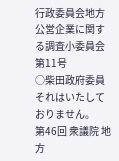行政委員会地方公営企業に関する調査小委員会 第11号
○柴田政府委員 それはいたしておりません。
第46回 衆議院 地方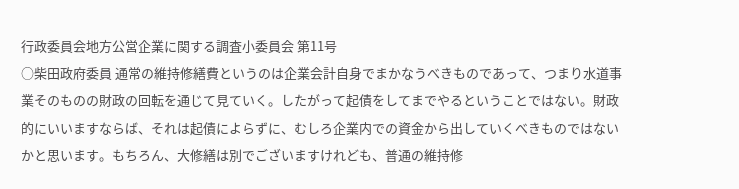行政委員会地方公営企業に関する調査小委員会 第11号
○柴田政府委員 通常の維持修繕費というのは企業会計自身でまかなうべきものであって、つまり水道事業そのものの財政の回転を通じて見ていく。したがって起債をしてまでやるということではない。財政的にいいますならば、それは起債によらずに、むしろ企業内での資金から出していくべきものではないかと思います。もちろん、大修繕は別でございますけれども、普通の維持修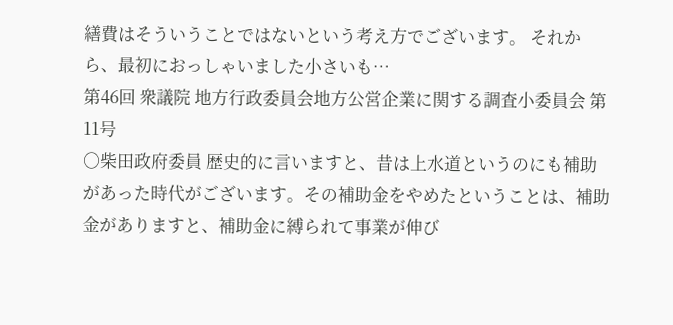繕費はそういうことではないという考え方でございます。 それから、最初におっしゃいました小さいも…
第46回 衆議院 地方行政委員会地方公営企業に関する調査小委員会 第11号
○柴田政府委員 歴史的に言いますと、昔は上水道というのにも補助があった時代がございます。その補助金をやめたということは、補助金がありますと、補助金に縛られて事業が伸び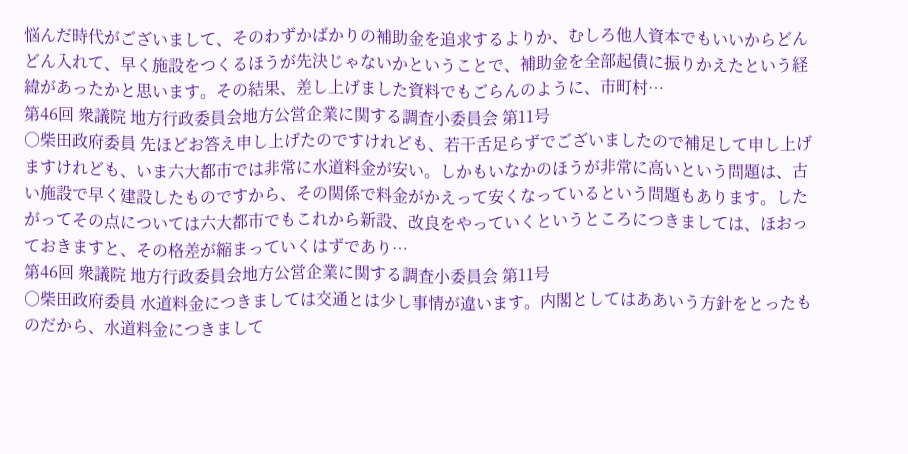悩んだ時代がございまして、そのわずかばかりの補助金を追求するよりか、むしろ他人資本でもいいからどんどん入れて、早く施設をつくるほうが先決じゃないかということで、補助金を全部起債に振りかえたという経緯があったかと思います。その結果、差し上げました資料でもごらんのように、市町村…
第46回 衆議院 地方行政委員会地方公営企業に関する調査小委員会 第11号
○柴田政府委員 先ほどお答え申し上げたのですけれども、若干舌足らずでございましたので補足して申し上げますけれども、いま六大都市では非常に水道料金が安い。しかもいなかのほうが非常に高いという問題は、古い施設で早く建設したものですから、その関係で料金がかえって安くなっているという問題もあります。したがってその点については六大都市でもこれから新設、改良をやっていくというところにつきましては、ほおっておきますと、その格差が縮まっていくはずであり…
第46回 衆議院 地方行政委員会地方公営企業に関する調査小委員会 第11号
○柴田政府委員 水道料金につきましては交通とは少し事情が違います。内閣としてはああいう方針をとったものだから、水道料金につきまして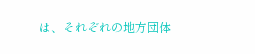は、それぞれの地方団体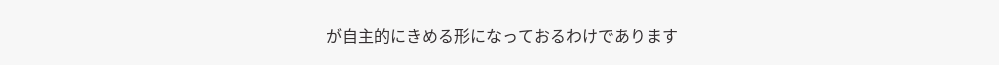が自主的にきめる形になっておるわけであります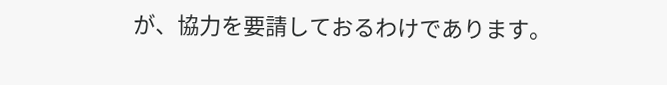が、協力を要請しておるわけであります。